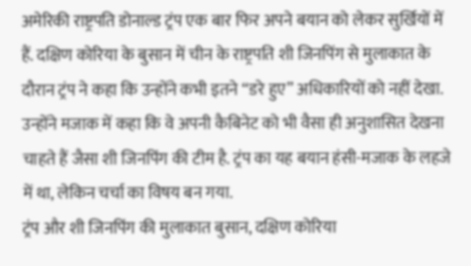अमेरिकी राष्ट्रपति डोनाल्ड ट्रंप एक बार फिर अपने बयान को लेकर सुर्खियों में हैं. दक्षिण कोरिया के बुसान में चीन के राष्ट्रपति शी जिनपिंग से मुलाकात के दौरान ट्रंप ने कहा कि उन्होंने कभी इतने “डरे हुए” अधिकारियों को नहीं देखा. उन्होंने मजाक में कहा कि वे अपनी कैबिनेट को भी वैसा ही अनुशासित देखना चाहते हैं जैसा शी जिनपिंग की टीम है. ट्रंप का यह बयान हंसी-मजाक के लहजे में था, लेकिन चर्चा का विषय बन गया.
ट्रंप और शी जिनपिंग की मुलाकात बुसान, दक्षिण कोरिया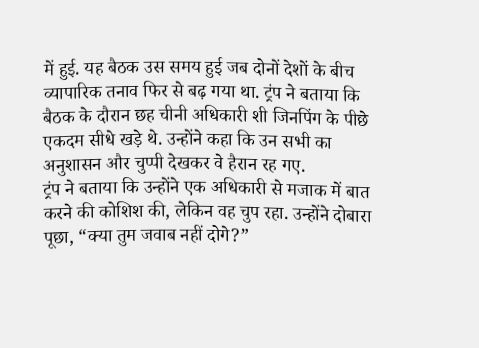में हुई. यह बैठक उस समय हुई जब दोनों देशों के बीच व्यापारिक तनाव फिर से बढ़ गया था. ट्रंप ने बताया कि बैठक के दौरान छह चीनी अधिकारी शी जिनपिंग के पीछे एकदम सीधे खड़े थे. उन्होंने कहा कि उन सभी का अनुशासन और चुप्पी देखकर वे हैरान रह गए.
ट्रंप ने बताया कि उन्होंने एक अधिकारी से मजाक में बात करने की कोशिश की, लेकिन वह चुप रहा. उन्होंने दोबारा पूछा, “क्या तुम जवाब नहीं दोगे?”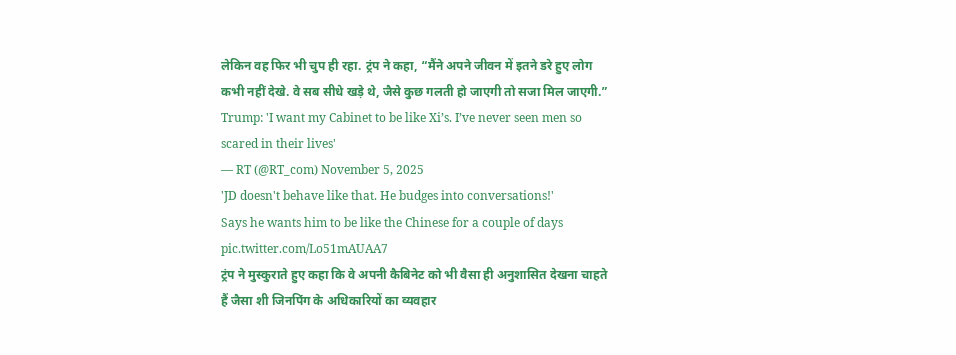लेकिन वह फिर भी चुप ही रहा. ट्रंप ने कहा, “मैंने अपने जीवन में इतने डरे हुए लोग कभी नहीं देखे. वे सब सीधे खड़े थे, जैसे कुछ गलती हो जाएगी तो सजा मिल जाएगी.”
Trump: 'I want my Cabinet to be like Xi’s. I’ve never seen men so scared in their lives'
— RT (@RT_com) November 5, 2025
'JD doesn't behave like that. He budges into conversations!'
Says he wants him to be like the Chinese for a couple of days pic.twitter.com/Lo51mAUAA7
ट्रंप ने मुस्कुराते हुए कहा कि वे अपनी कैबिनेट को भी वैसा ही अनुशासित देखना चाहते हैं जैसा शी जिनपिंग के अधिकारियों का व्यवहार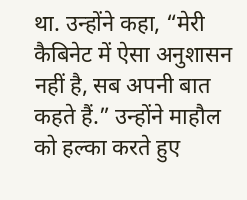था. उन्होंने कहा, “मेरी कैबिनेट में ऐसा अनुशासन नहीं है, सब अपनी बात कहते हैं.” उन्होंने माहौल को हल्का करते हुए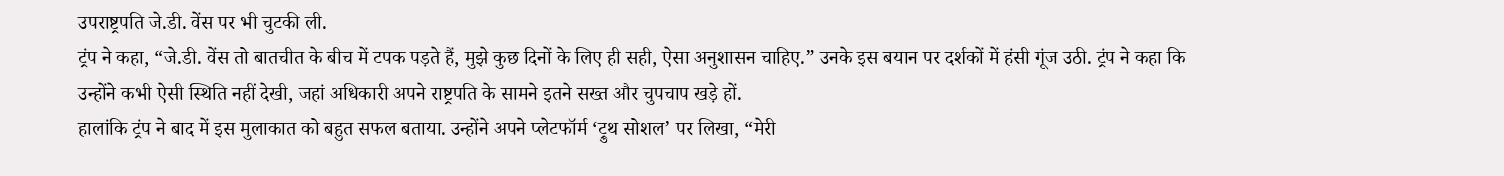उपराष्ट्रपति जे.डी. वेंस पर भी चुटकी ली.
ट्रंप ने कहा, “जे.डी. वेंस तो बातचीत के बीच में टपक पड़ते हैं, मुझे कुछ दिनों के लिए ही सही, ऐसा अनुशासन चाहिए.” उनके इस बयान पर दर्शकों में हंसी गूंज उठी. ट्रंप ने कहा कि उन्होंने कभी ऐसी स्थिति नहीं देखी, जहां अधिकारी अपने राष्ट्रपति के सामने इतने सख्त और चुपचाप खड़े हों.
हालांकि ट्रंप ने बाद में इस मुलाकात को बहुत सफल बताया. उन्होंने अपने प्लेटफॉर्म ‘ट्रुथ सोशल’ पर लिखा, “मेरी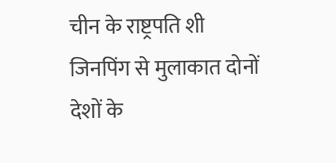चीन के राष्ट्रपति शी जिनपिंग से मुलाकात दोनों देशों के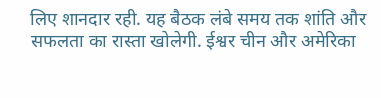लिए शानदार रही. यह बैठक लंबे समय तक शांति और सफलता का रास्ता खोलेगी. ईश्वर चीन और अमेरिका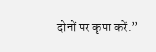दोनों पर कृपा करें.”